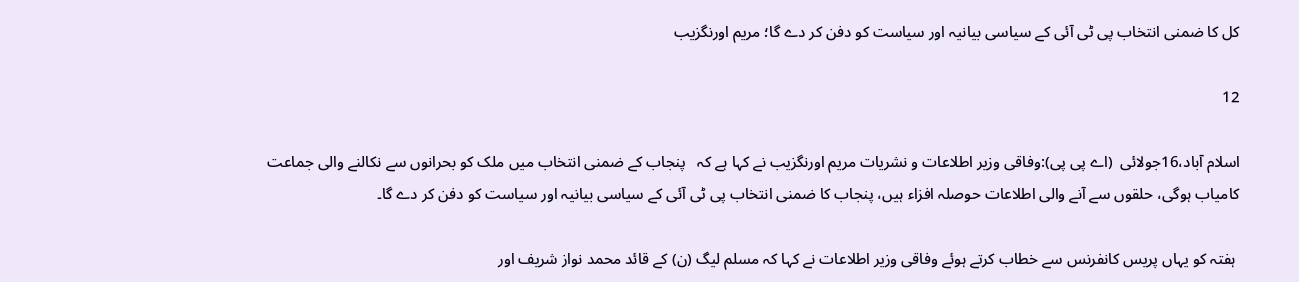کل کا ضمنی انتخاب پی ٹی آئی کے سیاسی بیانیہ اور سیاست کو دفن کر دے گا؛ مریم اورنگزیب

12

اسلام آباد،16جولائی  (اے پی پی):وفاقی وزیر اطلاعات و نشریات مریم اورنگزیب نے کہا ہے کہ   پنجاب کے ضمنی انتخاب میں ملک کو بحرانوں سے نکالنے والی جماعت کامیاب ہوگی، حلقوں سے آنے والی اطلاعات حوصلہ افزاء ہیں، پنجاب کا ضمنی انتخاب پی ٹی آئی کے سیاسی بیانیہ اور سیاست کو دفن کر دے گا۔

 ہفتہ کو یہاں پریس کانفرنس سے خطاب کرتے ہوئے وفاقی وزیر اطلاعات نے کہا کہ مسلم لیگ (ن) کے قائد محمد نواز شریف اور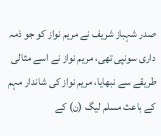صدر شہباز شریف نے مریم نواز کو جو ذمہ داری سونپی تھی، مریم نواز نے اسے مثالی طریقے سے نبھایا، مریم نواز کی شاندار مہم  کے باعث مسلم لیگ (ن) کے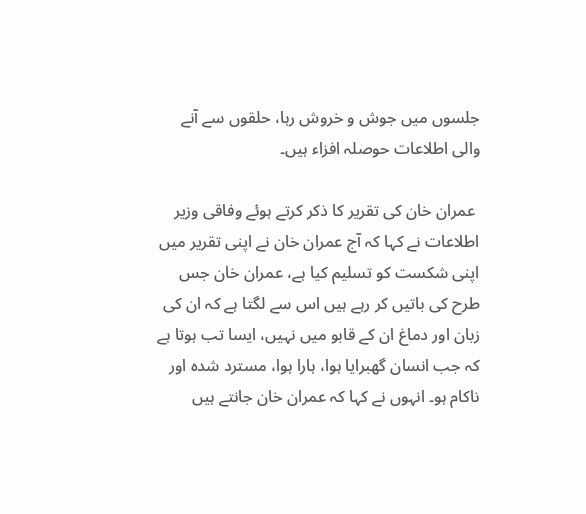جلسوں میں جوش و خروش رہا، حلقوں سے آنے والی اطلاعات حوصلہ افزاء ہیں۔

 عمران خان کی تقریر کا ذکر کرتے ہوئے وفاقی وزیر اطلاعات نے کہا کہ آج عمران خان نے اپنی تقریر میں اپنی شکست کو تسلیم کیا ہے، عمران خان جس طرح کی باتیں کر رہے ہیں اس سے لگتا ہے کہ ان کی زبان اور دماغ ان کے قابو میں نہیں، ایسا تب ہوتا ہے کہ جب انسان گھبرایا ہوا، ہارا ہوا، مسترد شدہ اور ناکام ہو۔ انہوں نے کہا کہ عمران خان جانتے ہیں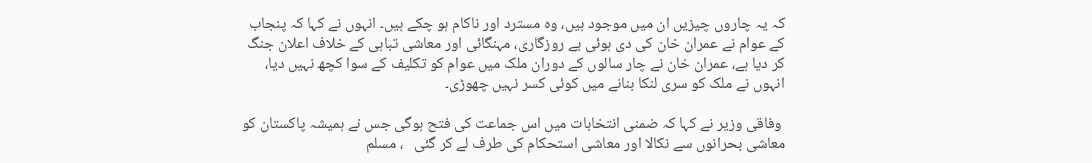کہ یہ چاروں چیزیں ان میں موجود ہیں، وہ مسترد اور ناکام ہو چکے ہیں۔ انہوں نے کہا کہ پنجاب کے عوام نے عمران خان کی دی ہوئی بے روزگاری، مہنگائی اور معاشی تباہی کے خلاف اعلان جنگ کر دیا ہے، عمران خان نے چار سالوں کے دوران ملک میں عوام کو تکلیف کے سوا کچھ نہیں دیا، انہوں نے ملک کو سری لنکا بنانے میں کوئی کسر نہیں چھوڑی۔

 وفاقی وزیر نے کہا کہ ضمنی انتخابات میں اس جماعت کی فتح ہوگی جس نے ہمیشہ پاکستان کو معاشی بحرانوں سے نکالا اور معاشی استحکام کی طرف لے کر گئی   ، مسلم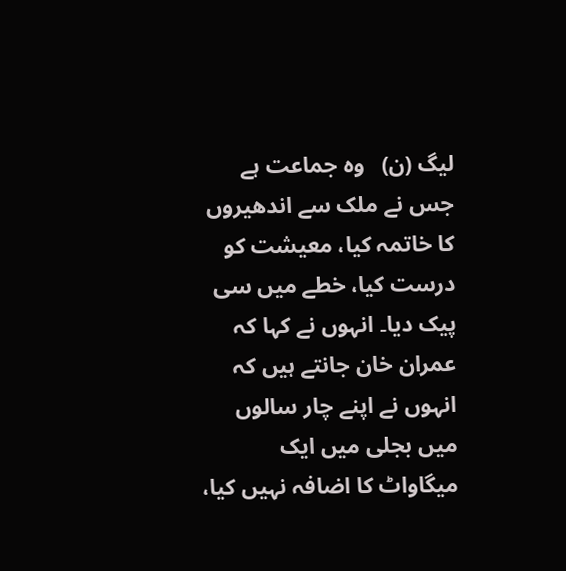لیگ (ن)   وہ جماعت ہے جس نے ملک سے اندھیروں کا خاتمہ کیا، معیشت کو درست کیا، خطے میں سی پیک دیا۔ انہوں نے کہا کہ عمران خان جانتے ہیں کہ انہوں نے اپنے چار سالوں میں بجلی میں ایک میگاواٹ کا اضافہ نہیں کیا،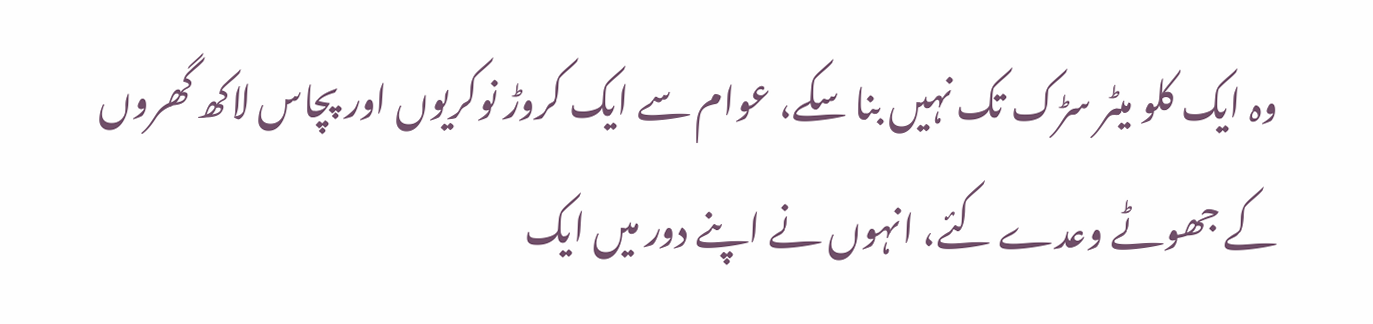وہ ایک کلو میٹر سڑک تک نہیں بنا سکے، عوام سے ایک کروڑ نوکریوں اور پچاس لاکھ گھروں کے جھوٹے وعدے کئے، انہوں نے اپنے دور میں ایک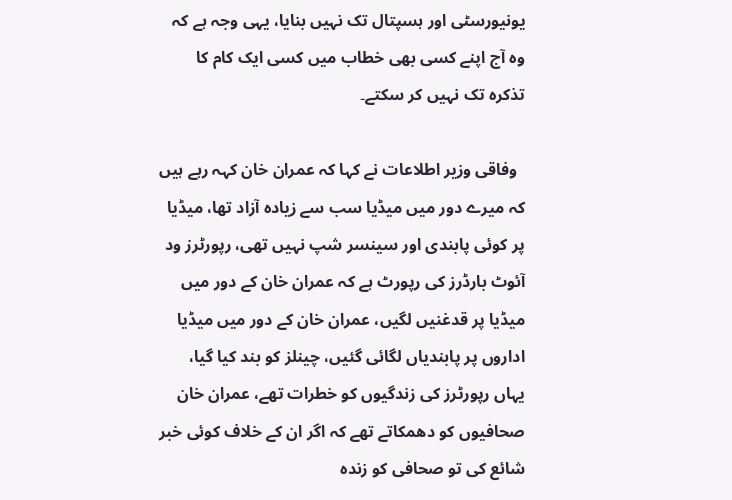یونیورسٹی اور ہسپتال تک نہیں بنایا، یہی وجہ ہے کہ وہ آج اپنے کسی بھی خطاب میں کسی ایک کام کا تذکرہ تک نہیں کر سکتے۔

  وفاقی وزیر اطلاعات نے کہا کہ عمران خان کہہ رہے ہیں کہ میرے دور میں میڈیا سب سے زیادہ آزاد تھا، میڈیا پر کوئی پابندی اور سینسر شپ نہیں تھی، رپورٹرز ود آئوٹ بارڈرز کی رپورٹ ہے کہ عمران خان کے دور میں میڈیا پر قدغنیں لگیں، عمران خان کے دور میں میڈیا اداروں پر پابندیاں لگائی گئیں، چینلز کو بند کیا گیا، یہاں رپورٹرز کی زندگیوں کو خطرات تھے، عمران خان صحافیوں کو دھمکاتے تھے کہ اگر ان کے خلاف کوئی خبر شائع کی تو صحافی کو زندہ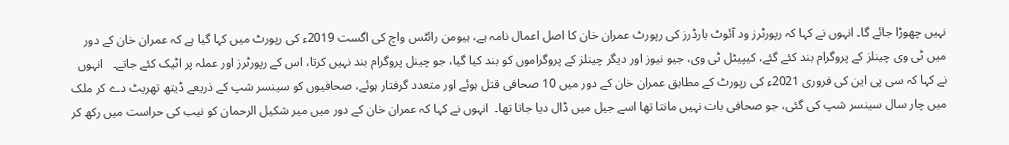نہیں چھوڑا جائے گا۔ انہوں نے کہا کہ رپورٹرز ود آئوٹ بارڈرز کی رپورٹ عمران خان کا اصل اعمال نامہ ہے، ہیومن رائٹس واچ کی اگست 2019ء کی رپورٹ میں کہا گیا ہے کہ عمران خان کے دور میں ٹی وی چینلز کے پروگرام بند کئے گئے، کیپیٹل ٹی وی، جیو نیوز اور دیگر چینلز کے پروگراموں کو بند کیا گیا، جو چینل پروگرام بند نہیں کرتا، اس کے رپورٹرز اور عملہ پر اٹیک کئے جاتے۔   انہوں نے کہا کہ سی پی این کی فروری 2021ء کی رپورٹ کے مطابق عمران خان کے دور میں 10 صحافی قتل ہوئے اور متعدد گرفتار ہوئے، صحافیوں کو سینسر شپ کے ذریعے ڈیتھ تھریٹ دے کر ملک میں چار سال سینسر شپ کی گئی، جو صحافی بات نہیں مانتا تھا اسے جیل میں ڈال دیا جاتا تھا۔  انہوں نے کہا کہ عمران خان کے دور میں میر شکیل الرحمان کو نیب کی حراست میں رکھ کر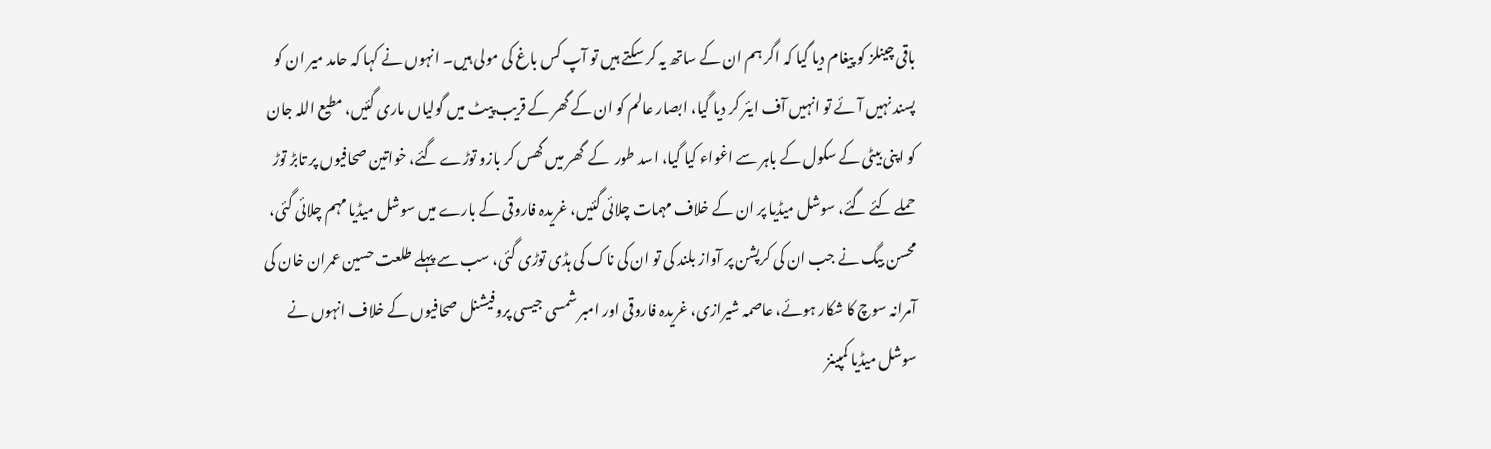باقی چینلز کو پیغام دیا گیا کہ اگر ہم ان کے ساتھ یہ کر سکتے ہیں تو آپ کس باغ کی مولی ہیں۔ انہوں نے کہا کہ حامد میر ان کو پسند نہیں آئے تو انہیں آف ایئر کر دیا گیا، ابصار عالم کو ان کے گھر کے قریب پیٹ میں گولیاں ماری گئیں، مطیع اللہ جان کو اپنی بیٹی کے سکول کے باہر سے اغواء کیا گیا، اسد طور  کے  گھر میں گھس کر بازو توڑے گئے، خواتین صحافیوں پر تابڑ توڑ حملے کئے گئے، سوشل میڈیا پر ان کے خلاف مہمات چلائی گئیں، غریدہ فاروقی کے بارے میں سوشل میڈیا مہم چلائی گئی، محسن بیگ نے جب ان کی کرپشن پر آواز بلند کی تو ان کی ناک کی ہڈی توڑی گئی، سب سے پہلے طلعت حسین عمران خان کی آمرانہ سوچ کا شکار ہوئے، عاصمہ شیرازی، غریدہ فاروقی اور امبر شمسی جیسی پروفیشنل صحافیوں کے خلاف انہوں نے سوشل میڈیا کمپینز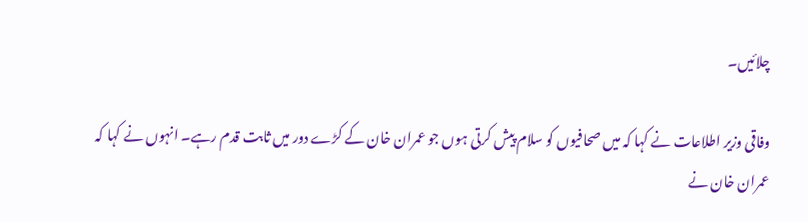چلائیں۔

وفاقی وزیر اطلاعات نے کہا کہ میں صحافیوں کو سلام پیش کرتی ہوں جو عمران خان کے کڑے دور میں ثابت قدم رہے۔ انہوں نے کہا کہ عمران خان نے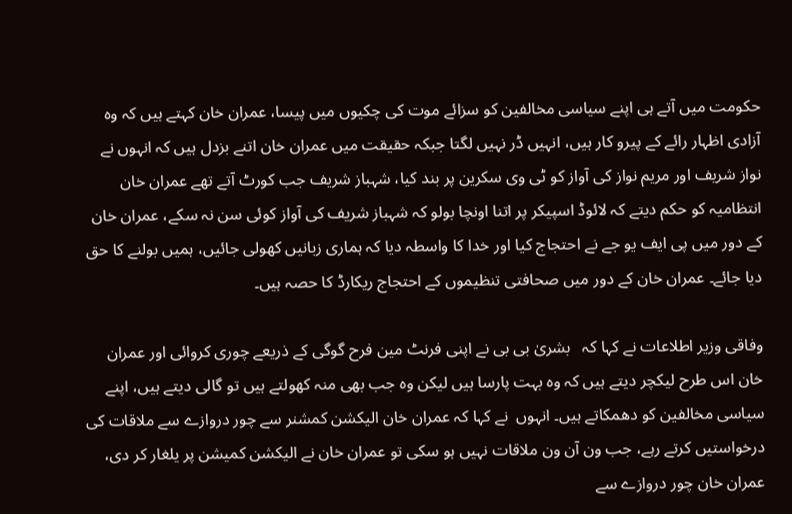حکومت میں آتے ہی اپنے سیاسی مخالفین کو سزائے موت کی چکیوں میں پیسا، عمران خان کہتے ہیں کہ وہ آزادی اظہار رائے کے پیرو کار ہیں، انہیں ڈر نہیں لگتا جبکہ حقیقت میں عمران خان اتنے بزدل ہیں کہ انہوں نے نواز شریف اور مریم نواز کی آواز کو ٹی وی سکرین پر بند کیا، شہباز شریف جب کورٹ آتے تھے عمران خان انتظامیہ کو حکم دیتے کہ لائوڈ اسپیکر پر اتنا اونچا بولو کہ شہباز شریف کی آواز کوئی سن نہ سکے، عمران خان کے دور میں پی ایف یو جے نے احتجاج کیا اور خدا کا واسطہ دیا کہ ہماری زبانیں کھولی جائیں، ہمیں بولنے کا حق دیا جائے۔ عمران خان کے دور میں صحافتی تنظیموں کے احتجاج ریکارڈ کا حصہ ہیں۔

وفاقی وزیر اطلاعات نے کہا کہ   بشریٰ بی بی نے اپنی فرنٹ مین فرح گوگی کے ذریعے چوری کروائی اور عمران خان اس طرح لیکچر دیتے ہیں کہ وہ بہت پارسا ہیں لیکن وہ جب بھی منہ کھولتے ہیں تو گالی دیتے ہیں، اپنے سیاسی مخالفین کو دھمکاتے ہیں۔ انہوں  نے کہا کہ عمران خان الیکشن کمشنر سے چور دروازے سے ملاقات کی درخواستیں کرتے رہے، جب ون آن ون ملاقات نہیں ہو سکی تو عمران خان نے الیکشن کمیشن پر یلغار کر دی، عمران خان چور دروازے سے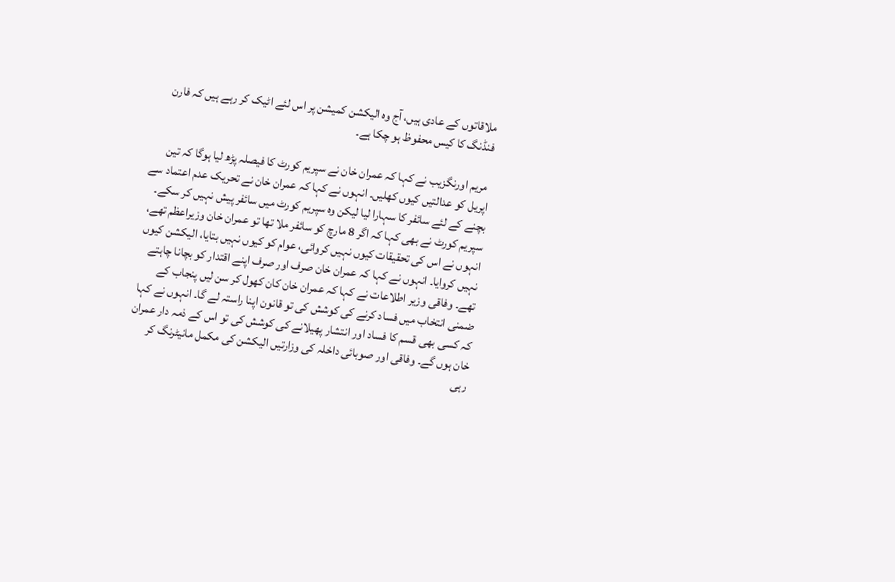ملاقاتوں کے عادی ہیں، آج وہ الیکشن کمیشن پر اس لئے اٹیک کر رہے ہیں کہ فارن فنڈنگ کا کیس محفوظ ہو چکا ہے۔

 مریم اورنگزیب نے کہا کہ عمران خان نے سپریم کورٹ کا فیصلہ پڑھ لیا ہوگا کہ تین اپریل کو عدالتیں کیوں کھلیں۔ انہوں نے کہا کہ عمران خان نے تحریک عدم اعتماد سے بچنے کے لئے سائفر کا سہارا لیا لیکن وہ سپریم کورٹ میں سائفر پیش نہیں کر سکے۔ سپریم کورٹ نے بھی کہا کہ اگر 8 مارچ کو سائفر ملا تھا تو عمران خان وزیراعظم تھے، انہوں نے اس کی تحقیقات کیوں نہیں کروائی، عوام کو کیوں نہیں بتایا، الیکشن کیوں نہیں کروایا۔ انہوں نے کہا کہ عمران خان صرف اور صرف اپنے اقتدار کو بچانا چاہتے تھے۔ وفاقی وزیر اطلاعات نے کہا کہ عمران خان کان کھول کر سن لیں پنجاب کے ضمنی انتخاب میں فساد کرنے کی کوشش کی تو قانون اپنا راستہ لے گا۔ انہوں نے کہا کہ کسی بھی قسم کا فساد اور انتشار پھیلانے کی کوشش کی تو اس کے ذمہ دار عمران خان ہوں گے۔ وفاقی اور صوبائی داخلہ کی وزارتیں الیکشن کی مکمل مانیٹرنگ کر رہی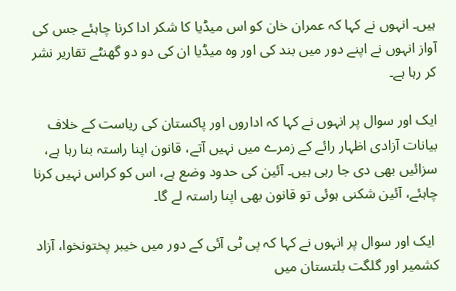ہیں۔ انہوں نے کہا کہ عمران خان کو اس میڈیا کا شکر ادا کرنا چاہئے جس کی آواز انہوں نے اپنے دور میں بند کی اور وہ میڈیا ان کی دو دو گھنٹے تقاریر نشر کر رہا ہے۔

ایک اور سوال پر انہوں نے کہا کہ اداروں اور پاکستان کی ریاست کے خلاف بیانات آزادی اظہار رائے کے زمرے میں نہیں آتے، قانون اپنا راستہ بنا رہا ہے، سزائیں بھی دی جا رہی ہیں۔ آئین کی حدود وضع ہے، اس کو کراس نہیں کرنا چاہئے، آئین شکنی ہوئی تو قانون بھی اپنا راستہ لے گا۔

 ایک اور سوال پر انہوں نے کہا کہ پی ٹی آئی کے دور میں خیبر پختونخوا، آزاد کشمیر اور گلگت بلتستان میں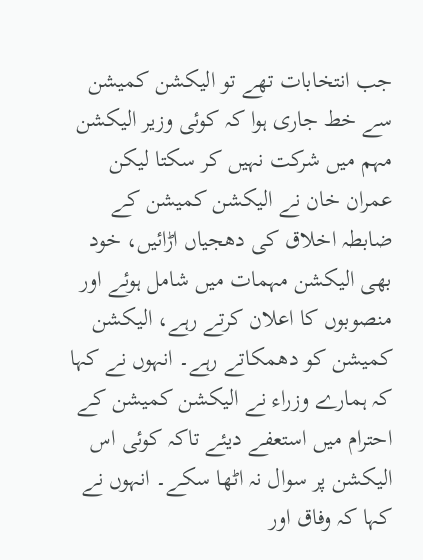جب انتخابات تھے تو الیکشن کمیشن سے خط جاری ہوا کہ کوئی وزیر الیکشن مہم میں شرکت نہیں کر سکتا لیکن عمران خان نے الیکشن کمیشن کے ضابطہ اخلاق کی دھجیاں اڑائیں، خود بھی الیکشن مہمات میں شامل ہوئے اور منصوبوں کا اعلان کرتے رہے، الیکشن کمیشن کو دھمکاتے رہے۔ انہوں نے کہا کہ ہمارے وزراء نے الیکشن کمیشن کے احترام میں استعفے دیئے تاکہ کوئی اس الیکشن پر سوال نہ اٹھا سکے۔ انہوں نے کہا کہ وفاق اور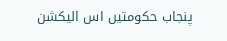پنجاب حکومتیں اس الیکشن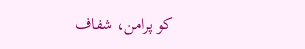کو پرامن، شفاف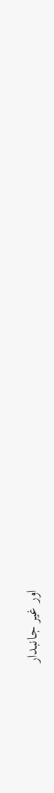اور غیر جانبدار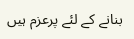بنانے کے لئے پرعزم ہیں